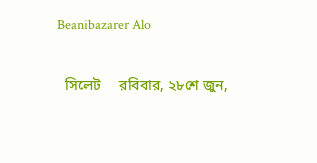Beanibazarer Alo

  সিলেট     রবিবার, ২৮শে জুন,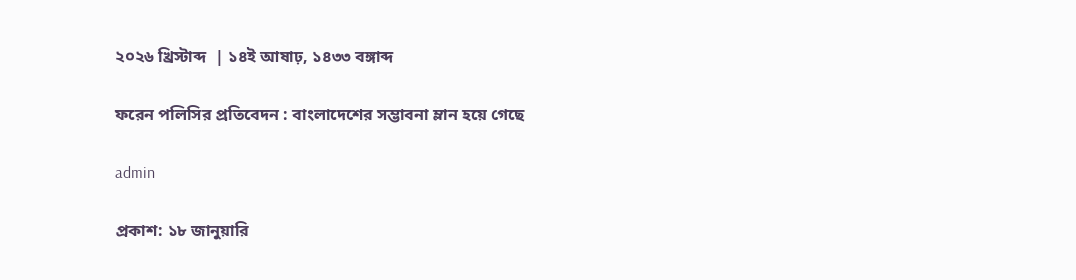২০২৬ খ্রিস্টাব্দ  | ১৪ই আষাঢ়, ১৪৩৩ বঙ্গাব্দ

ফরেন পলিসির প্রতিবেদন : বাংলাদেশের সম্ভাবনা ম্লান হয়ে গেছে

admin

প্রকাশ: ১৮ জানুয়ারি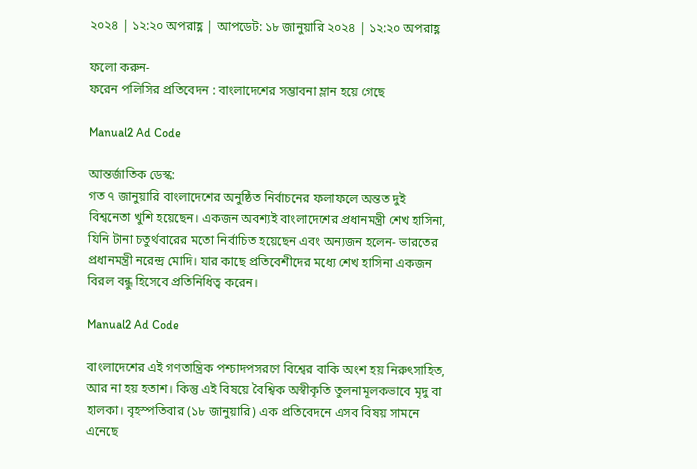২০২৪ | ১২:২০ অপরাহ্ণ | আপডেট: ১৮ জানুয়ারি ২০২৪ | ১২:২০ অপরাহ্ণ

ফলো করুন-
ফরেন পলিসির প্রতিবেদন : বাংলাদেশের সম্ভাবনা ম্লান হয়ে গেছে

Manual2 Ad Code

আন্তর্জাতিক ডেস্ক:
গত ৭ জানুয়ারি বাংলাদেশের অনুষ্ঠিত নির্বাচনের ফলাফলে অন্তত দুই বিশ্বনেতা খুশি হয়েছেন। একজন অবশ্যই বাংলাদেশের প্রধানমন্ত্রী শেখ হাসিনা, যিনি টানা চতুর্থবারের মতো নির্বাচিত হয়েছেন এবং অন্যজন হলেন- ভারতের প্রধানমন্ত্রী নরেন্দ্র মোদি। যার কাছে প্রতিবেশীদের মধ্যে শেখ হাসিনা একজন বিরল বন্ধু হিসেবে প্রতিনিধিত্ব করেন।

Manual2 Ad Code

বাংলাদেশের এই গণতান্ত্রিক পশ্চাদপসরণে বিশ্বের বাকি অংশ হয় নিরুৎসাহিত, আর না হয় হতাশ। কিন্তু এই বিষয়ে বৈশ্বিক অস্বীকৃতি তুলনামূলকভাবে মৃদু বা হালকা। বৃহস্পতিবার (১৮ জানুয়ারি) এক প্রতিবেদনে এসব বিষয় সামনে এনেছে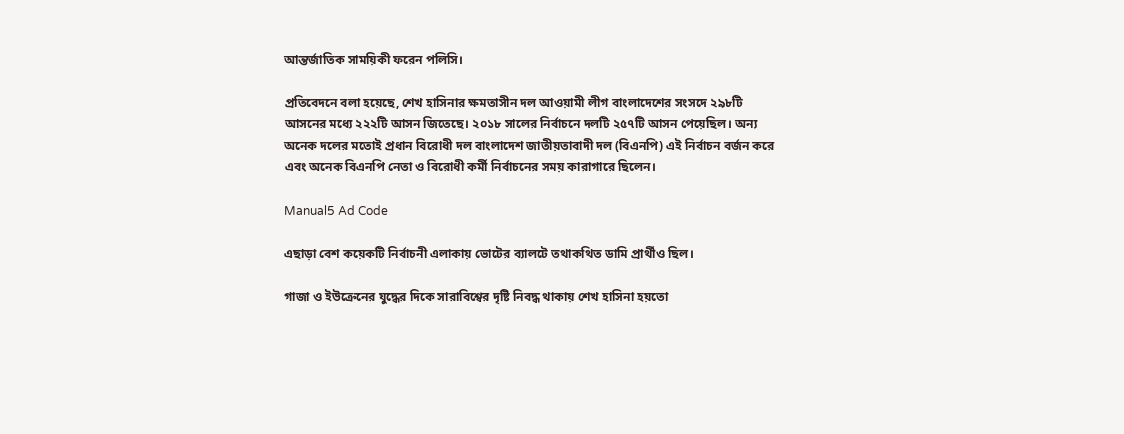আন্তর্জাতিক সাময়িকী ফরেন পলিসি।

প্রতিবেদনে বলা হয়েছে, শেখ হাসিনার ক্ষমতাসীন দল আওয়ামী লীগ বাংলাদেশের সংসদে ২৯৮টি আসনের মধ্যে ২২২টি আসন জিতেছে। ২০১৮ সালের নির্বাচনে দলটি ২৫৭টি আসন পেয়েছিল। অন্য অনেক দলের মতোই প্রধান বিরোধী দল বাংলাদেশ জাতীয়তাবাদী দল (বিএনপি) এই নির্বাচন বর্জন করে এবং অনেক বিএনপি নেতা ও বিরোধী কর্মী নির্বাচনের সময় কারাগারে ছিলেন।

Manual5 Ad Code

এছাড়া বেশ কয়েকটি নির্বাচনী এলাকায় ভোটের ব্যালটে তথাকথিত ডামি প্রার্থীও ছিল।

গাজা ও ইউক্রেনের যুদ্ধের দিকে সারাবিশ্বের দৃষ্টি নিবদ্ধ থাকায় শেখ হাসিনা হয়তো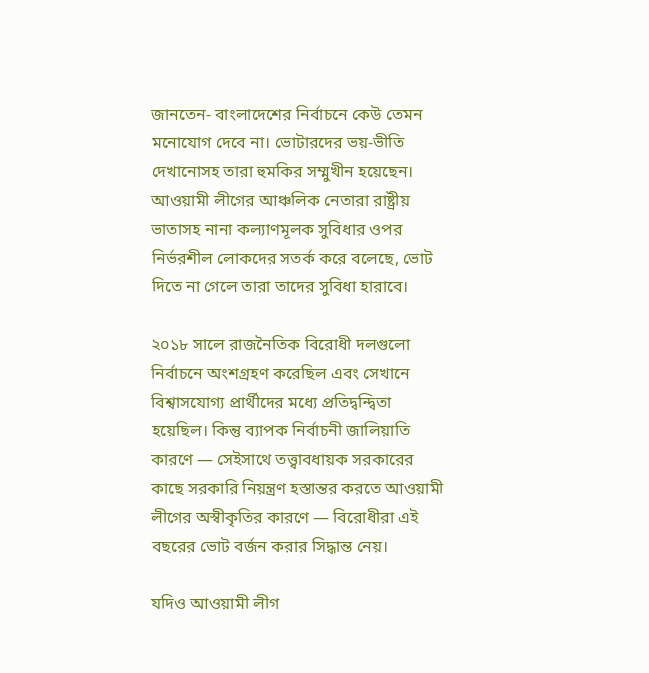জানতেন- বাংলাদেশের নির্বাচনে কেউ তেমন মনোযোগ দেবে না। ভোটারদের ভয়-ভীতি দেখানোসহ তারা হুমকির সম্মুখীন হয়েছেন। আওয়ামী লীগের আঞ্চলিক নেতারা রাষ্ট্রীয় ভাতাসহ নানা কল্যাণমূলক সুবিধার ওপর নির্ভরশীল লোকদের সতর্ক করে বলেছে, ভোট দিতে না গেলে তারা তাদের সুবিধা হারাবে।

২০১৮ সালে রাজনৈতিক বিরোধী দলগুলো নির্বাচনে অংশগ্রহণ করেছিল এবং সেখানে বিশ্বাসযোগ্য প্রার্থীদের মধ্যে প্রতিদ্বন্দ্বিতা হয়েছিল। কিন্তু ব্যাপক নির্বাচনী জালিয়াতি কারণে — সেইসাথে তত্ত্বাবধায়ক সরকারের কাছে সরকারি নিয়ন্ত্রণ হস্তান্তর করতে আওয়ামী লীগের অস্বীকৃতির কারণে — বিরোধীরা এই বছরের ভোট বর্জন করার সিদ্ধান্ত নেয়।

যদিও আওয়ামী লীগ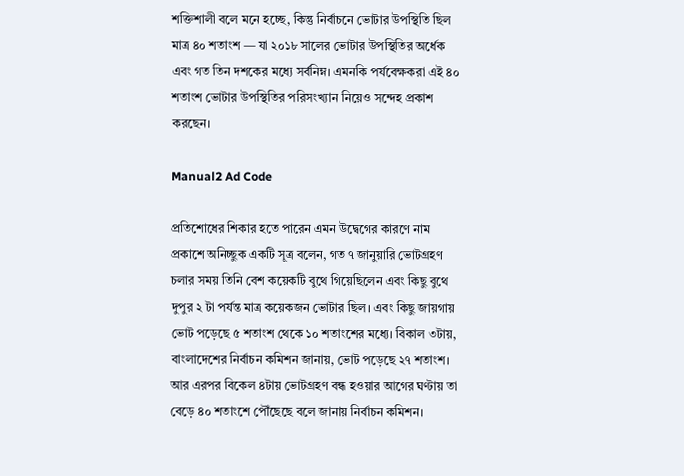শক্তিশালী বলে মনে হচ্ছে, কিন্তু নির্বাচনে ভোটার উপস্থিতি ছিল মাত্র ৪০ শতাংশ — যা ২০১৮ সালের ভোটার উপস্থিতির অর্ধেক এবং গত তিন দশকের মধ্যে সর্বনিম্ন। এমনকি পর্যবেক্ষকরা এই ৪০ শতাংশ ভোটার উপস্থিতির পরিসংখ্যান নিয়েও সন্দেহ প্রকাশ করছেন।

Manual2 Ad Code

প্রতিশোধের শিকার হতে পারেন এমন উদ্বেগের কারণে নাম প্রকাশে অনিচ্ছুক একটি সূত্র বলেন, গত ৭ জানুয়ারি ভোটগ্রহণ চলার সময় তিনি বেশ কয়েকটি বুথে গিয়েছিলেন এবং কিছু বুথে দুপুর ২ টা পর্যন্ত মাত্র কয়েকজন ভোটার ছিল। এবং কিছু জায়গায় ভোট পড়েছে ৫ শতাংশ থেকে ১০ শতাংশের মধ্যে। বিকাল ৩টায়, বাংলাদেশের নির্বাচন কমিশন জানায়, ভোট পড়েছে ২৭ শতাংশ। আর এরপর বিকেল ৪টায় ভোটগ্রহণ বন্ধ হওয়ার আগের ঘণ্টায় তা বেড়ে ৪০ শতাংশে পৌঁছেছে বলে জানায় নির্বাচন কমিশন।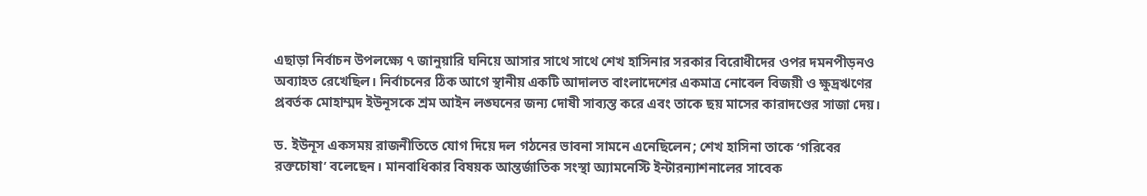এছাড়া নির্বাচন উপলক্ষ্যে ৭ জানুয়ারি ঘনিয়ে আসার সাথে সাথে শেখ হাসিনার সরকার বিরোধীদের ওপর দমনপীড়নও অব্যাহত রেখেছিল। নির্বাচনের ঠিক আগে স্থানীয় একটি আদালত বাংলাদেশের একমাত্র নোবেল বিজয়ী ও ক্ষুদ্রঋণের প্রবর্তক মোহাম্মদ ইউনূসকে শ্রম আইন লঙ্ঘনের জন্য দোষী সাব্যস্ত করে এবং তাকে ছয় মাসের কারাদণ্ডের সাজা দেয়।

ড. ইউনূস একসময় রাজনীতিতে যোগ দিয়ে দল গঠনের ভাবনা সামনে এনেছিলেন; শেখ হাসিনা তাকে ‘গরিবের রক্তচোষা’ বলেছেন। মানবাধিকার বিষয়ক আন্তর্জাতিক সংস্থা অ্যামনেস্টি ইন্টারন্যাশনালের সাবেক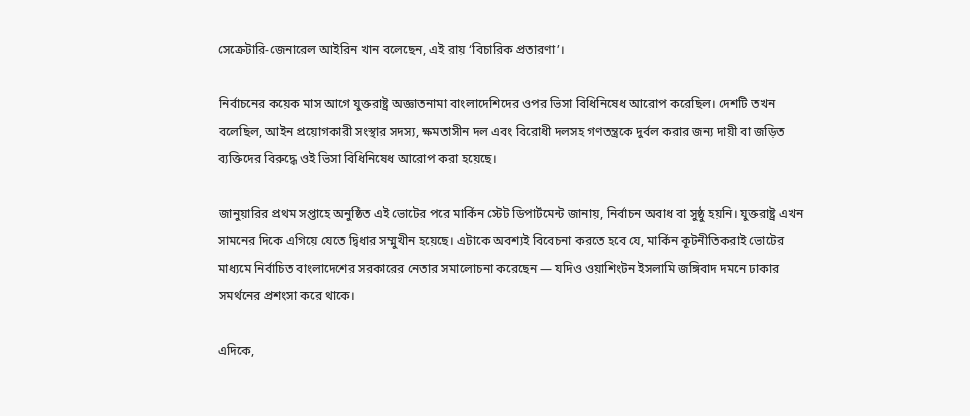সেক্রেটারি-জেনারেল আইরিন খান বলেছেন, এই রায় ‘বিচারিক প্রতারণা’।

নির্বাচনের কয়েক মাস আগে যুক্তরাষ্ট্র অজ্ঞাতনামা বাংলাদেশিদের ওপর ভিসা বিধিনিষেধ আরোপ করেছিল। দেশটি তখন বলেছিল, আইন প্রয়োগকারী সংস্থার সদস্য, ক্ষমতাসীন দল এবং বিরোধী দলসহ গণতন্ত্রকে দুর্বল করার জন্য দায়ী বা জড়িত ব্যক্তিদের বিরুদ্ধে ওই ভিসা বিধিনিষেধ আরোপ করা হয়েছে।

জানুয়ারির প্রথম সপ্তাহে অনুষ্ঠিত এই ভোটের পরে মার্কিন স্টেট ডিপার্টমেন্ট জানায়, নির্বাচন অবাধ বা সুষ্ঠু হয়নি। যুক্তরাষ্ট্র এখন সামনের দিকে এগিয়ে যেতে দ্বিধার সম্মুখীন হয়েছে। এটাকে অবশ্যই বিবেচনা করতে হবে যে, মার্কিন কূটনীতিকরাই ভোটের মাধ্যমে নির্বাচিত বাংলাদেশের সরকারের নেতার সমালোচনা করেছেন — যদিও ওয়াশিংটন ইসলামি জঙ্গিবাদ দমনে ঢাকার সমর্থনের প্রশংসা করে থাকে।

এদিকে,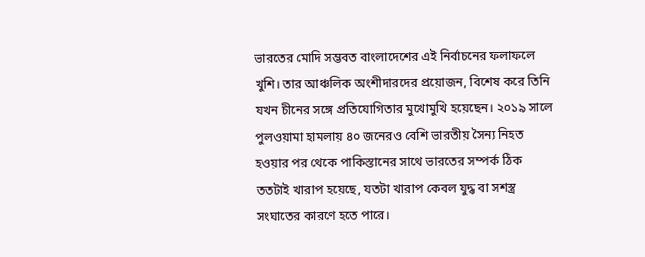ভারতের মোদি সম্ভবত বাংলাদেশের এই নির্বাচনের ফলাফলে খুশি। তার আঞ্চলিক অংশীদারদের প্রয়োজন, বিশেষ করে তিনি যখন চীনের সঙ্গে প্রতিযোগিতার মুখোমুখি হয়েছেন। ২০১৯ সালে পুলওয়ামা হামলায় ৪০ জনেরও বেশি ভারতীয় সৈন্য নিহত হওয়ার পর থেকে পাকিস্তানের সাথে ভারতের সম্পর্ক ঠিক ততটাই খারাপ হয়েছে, যতটা খারাপ কেবল যুদ্ধ বা সশস্ত্র সংঘাতের কারণে হতে পারে।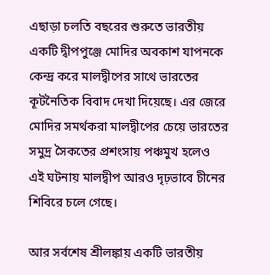এছাড়া চলতি বছরের শুরুতে ভারতীয় একটি দ্বীপপুঞ্জে মোদির অবকাশ যাপনকে কেন্দ্র করে মালদ্বীপের সাথে ভারতের কূটনৈতিক বিবাদ দেখা দিয়েছে। এর জেরে মোদির সমর্থকরা মালদ্বীপের চেয়ে ভারতের সমুদ্র সৈকতের প্রশংসায় পঞ্চমুখ হলেও এই ঘটনায় মালদ্বীপ আরও দৃঢ়ভাবে চীনের শিবিরে চলে গেছে।

আর সর্বশেষ শ্রীলঙ্কায় একটি ভারতীয়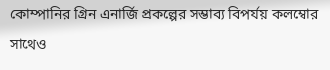কোম্পানির গ্রিন এনার্জি প্রকল্পের সম্ভাব্য বিপর্যয় কলম্বোর সাথেও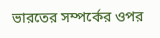ভারতের সম্পর্কের ওপর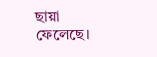ছায়া ফেলেছে।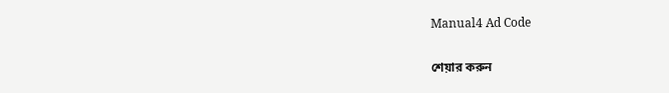Manual4 Ad Code

শেয়ার করুন